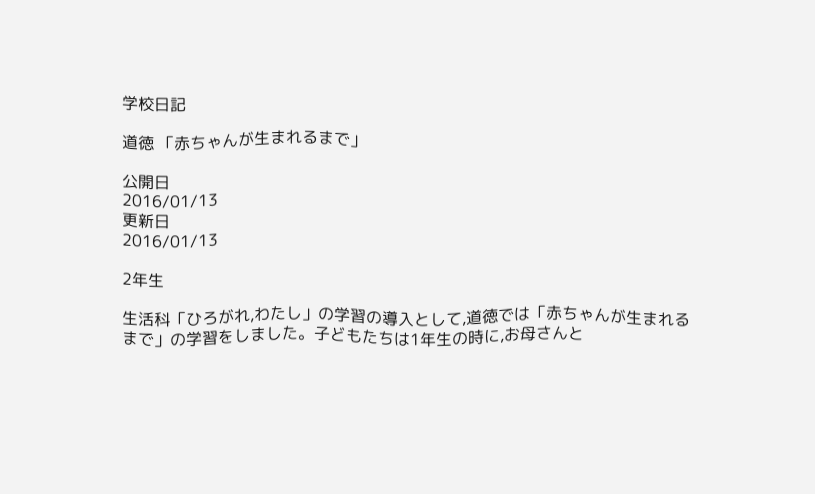学校日記

道徳 「赤ちゃんが生まれるまで」

公開日
2016/01/13
更新日
2016/01/13

2年生

生活科「ひろがれ,わたし」の学習の導入として,道徳では「赤ちゃんが生まれるまで」の学習をしました。子どもたちは1年生の時に,お母さんと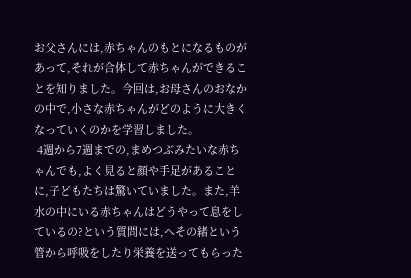お父さんには,赤ちゃんのもとになるものがあって,それが合体して赤ちゃんができることを知りました。今回は,お母さんのおなかの中で,小さな赤ちゃんがどのように大きくなっていくのかを学習しました。
 4週から7週までの,まめつぶみたいな赤ちゃんでも,よく見ると顔や手足があることに,子どもたちは驚いていました。また,羊水の中にいる赤ちゃんはどうやって息をしているの?という質問には,へその緒という管から呼吸をしたり栄養を送ってもらった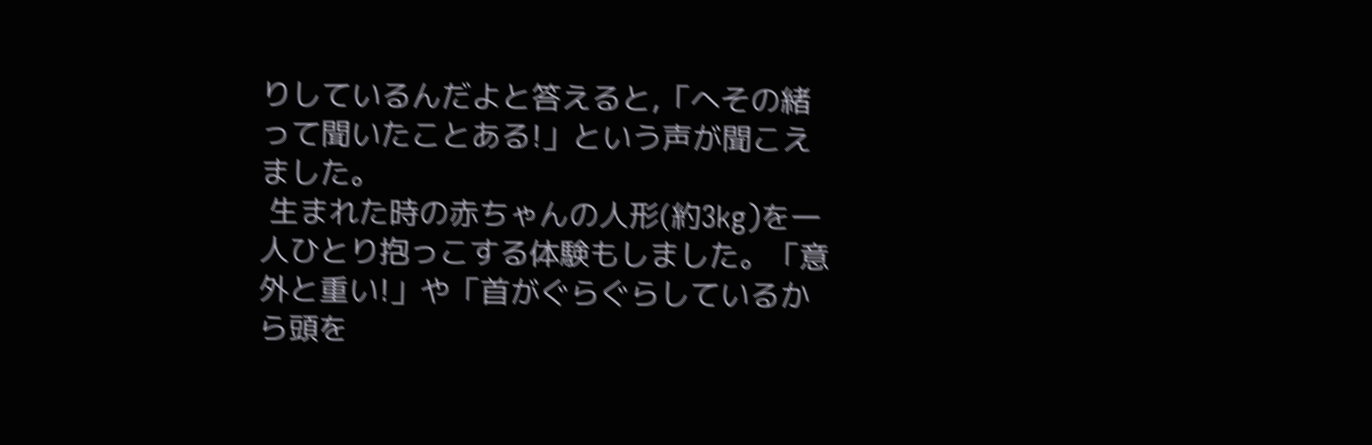りしているんだよと答えると,「へその緒って聞いたことある!」という声が聞こえました。
 生まれた時の赤ちゃんの人形(約3kg)を一人ひとり抱っこする体験もしました。「意外と重い!」や「首がぐらぐらしているから頭を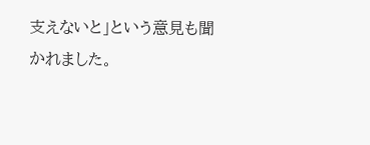支えないと」という意見も聞かれました。